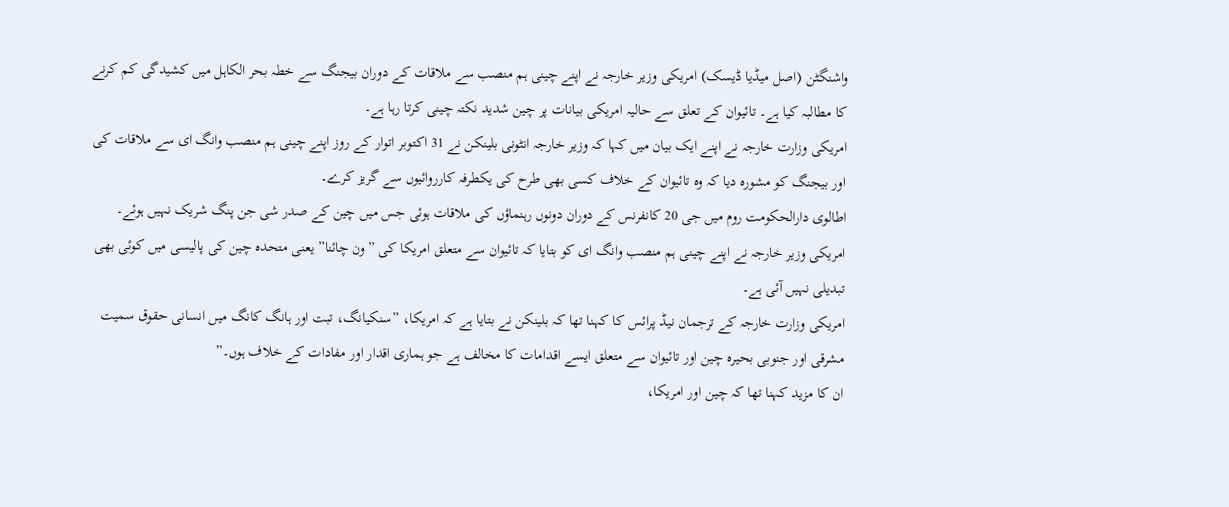واشنگٹن (اصل میڈیا ڈیسک) امریکی وزیر خارجہ نے اپنے چینی ہم منصب سے ملاقات کے دوران بیجنگ سے خطہ بحر الکاہل میں کشیدگی کم کرنے کا مطالبہ کیا ہے۔ تائیوان کے تعلق سے حالیہ امریکی بیانات پر چین شدید نکتہ چینی کرتا رہا ہے۔
امریکی وزارت خارجہ نے اپنے ایک بیان میں کہا کہ وزیر خارجہ انٹونی بلینکن نے 31 اکتوبر اتوار کے روز اپنے چینی ہم منصب وانگ ای سے ملاقات کی اور بیجنگ کو مشورہ دیا کہ وہ تائیوان کے خلاف کسی بھی طرح کی یکطرفہ کارروائیوں سے گریز کرے۔
اطالوی دارالحکومت روم میں جی 20 کانفرنس کے دوران دونوں رہنماؤں کی ملاقات ہوئی جس میں چین کے صدر شی جن پنگ شریک نہیں ہوئے۔
امریکی وزیر خارجہ نے اپنے چینی ہم منصب وانگ ای کو بتایا کہ تائیوان سے متعلق امریکا کی ”ون چائنا” یعنی متحدہ چین کی پالیسی میں کوئی بھی تبدیلی نہیں آئی ہے۔
امریکی وزارت خارجہ کے ترجمان نیڈ پرائس کا کہنا تھا کہ بلینکن نے بتایا ہے کہ امریکا، ”سنکیانگ، تبت اور ہانگ کانگ میں انسانی حقوق سمیت مشرقی اور جنوبی بحیرہ چین اور تائیوان سے متعلق ایسے اقدامات کا مخالف ہے جو ہماری اقدار اور مفادات کے خلاف ہوں۔”
ان کا مزید کہنا تھا کہ چین اور امریکا،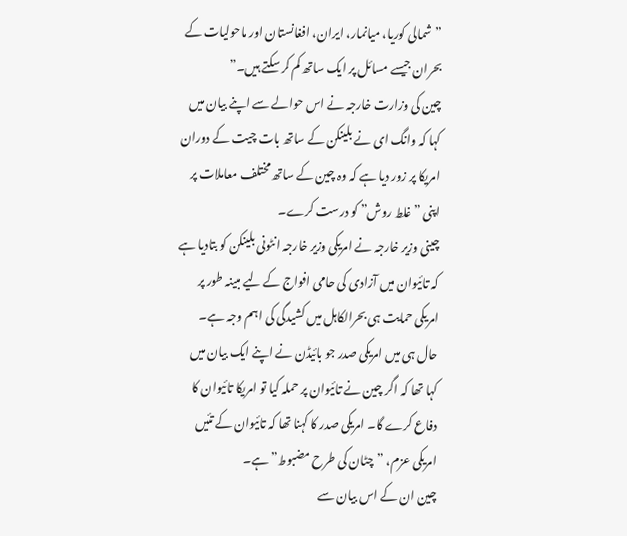”شمالی کوریا، میانمار، ایران، افغانستان اور ماحولیات کے بحران جیسے مسائل پر ایک ساتھ کم کر سکتے ہیں۔”
چین کی وزارت خارجہ نے اس حوالے سے اپنے بیان میں کہا کہ وانگ ای نے بلینکن کے ساتھ بات چیت کے دوران امریکا پر زور دیا ہے کہ وہ چین کے ساتھ مختلف معاملات پر اپنی ”غلط روش” کو درست کرے۔
چینی وزیر خارجہ نے امریکی وزیر خارجہ انٹونی بلینکن کو بتادیا ہے کہ تائیوان میں آزادی کی حامی افواج کے لیے مبینہ طور پر امریکی حمایت ہی بحرالکاہل میں کشیدگی کی اہم وجہ ہے۔
حال ہی میں امریکی صدر جو بائیڈن نے اپنے ایک بیان میں کہا تھا کہ اگر چین نے تائیوان پر حملہ کیا تو امریکا تائیوان کا دفاع کرے گا۔ امریکی صدر کا کہنا تھا کہ تائیوان کے تئیں امریکی عزم، ”چٹان کی طرح مضبوط” ہے۔
چین ان کے اس بیان سے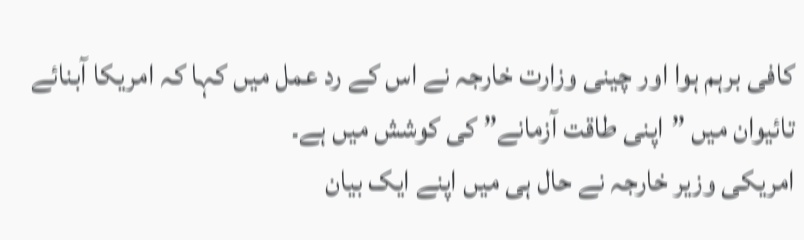کافی برہم ہوا اور چینی وزارت خارجہ نے اس کے رد عمل میں کہا کہ امریکا آبنائے تائیوان میں ”اپنی طاقت آزمانے” کی کوشش میں ہے۔
امریکی وزیر خارجہ نے حال ہی میں اپنے ایک بیان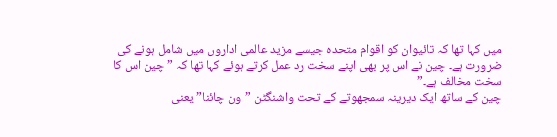میں کہا تھا کہ تائیوان کو اقوام متحدہ جیسے مزید عالمی اداروں میں شامل ہونے کی ضرورت ہے۔ چین نے اس پر بھی اپنے سخت رد عمل کرتے ہوئے کہا تھا کہ ”چین اس کا سخت مخالف ہے۔”
چین کے ساتھ ایک دیرینہ سمجھوتے کے تحت واشنگٹن ”ون چائنا” یعنی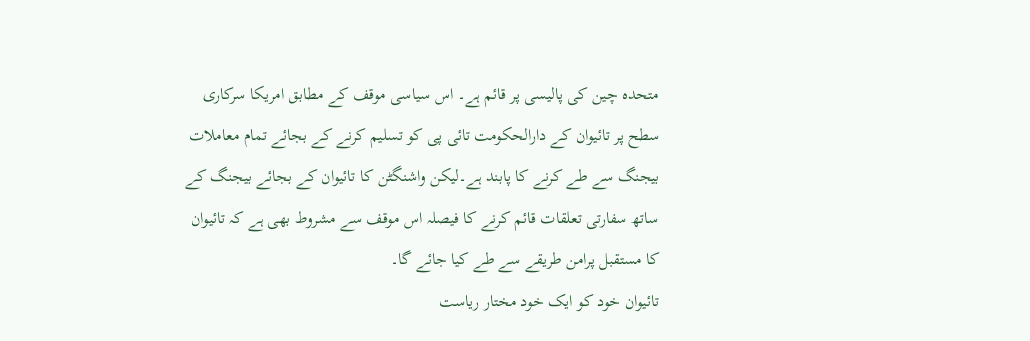متحدہ چین کی پالیسی پر قائم ہے۔ اس سیاسی موقف کے مطابق امریکا سرکاری سطح پر تائیوان کے دارالحکومت تائی پی کو تسلیم کرنے کے بجائے تمام معاملات بیجنگ سے طے کرنے کا پابند ہے۔لیکن واشنگٹن کا تائیوان کے بجائے بیجنگ کے ساتھ سفارتی تعلقات قائم کرنے کا فیصلہ اس موقف سے مشروط بھی ہے کہ تائیوان کا مستقبل پرامن طریقے سے طے کیا جائے گا۔
تائیوان خود کو ایک خود مختار ریاست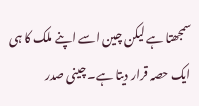سمجھتا ہے لیکن چین اسے اپنے ملک کا ہی ایک حصہ قرار دیتا ہے۔ چینی صدر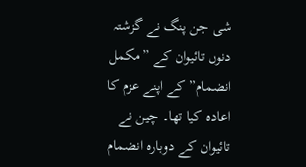شی جن پنگ نے گزشتہ دنوں تائیوان کے ”مکمل انضمام” کے اپنے عزم کا اعادہ کیا تھا۔ چین نے تائیوان کے دوبارہ انضمام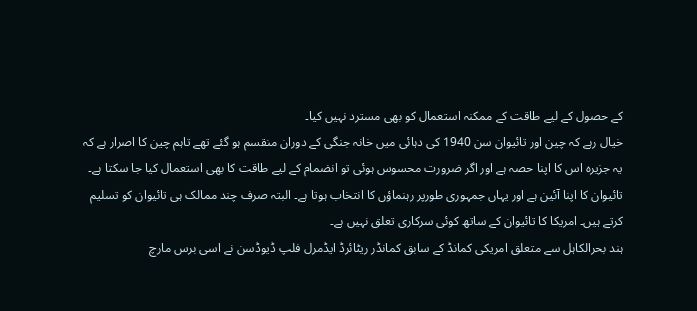کے حصول کے لیے طاقت کے ممکنہ استعمال کو بھی مسترد نہیں کیا۔
خیال رہے کہ چین اور تائیوان سن 1940 کی دہائی میں خانہ جنگی کے دوران منقسم ہو گئے تھے تاہم چین کا اصرار ہے کہ یہ جزیرہ اس کا اپنا حصہ ہے اور اگر ضرورت محسوس ہوئی تو انضمام کے لیے طاقت کا بھی استعمال کیا جا سکتا ہے۔
تائیوان کا اپنا آئین ہے اور یہاں جمہوری طورپر رہنماؤں کا انتخاب ہوتا ہے۔ البتہ صرف چند ممالک ہی تائیوان کو تسلیم کرتے ہیں۔ امریکا کا تائیوان کے ساتھ کوئی سرکاری تعلق نہیں ہے۔
ہند بحرالکاہل سے متعلق امریکی کمانڈ کے سابق کمانڈر ریٹائرڈ ایڈمرل فلپ ڈیوڈسن نے اسی برس مارچ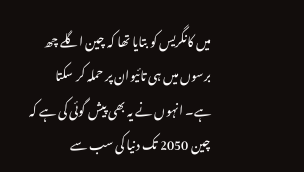میں کانگریس کو بتایا تھا کہ چین اگلے چھ برسوں میں ہی تائیوان پر حملہ کر سکتا ہے۔ انہوں نے یہ بھی پیش گوئی کی ہے کہ چین 2050 تک دنیا کی سب سے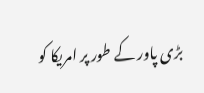بڑی پاور کے طور پر امریکا کو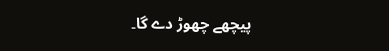پیچھے چھوڑ دے گا۔